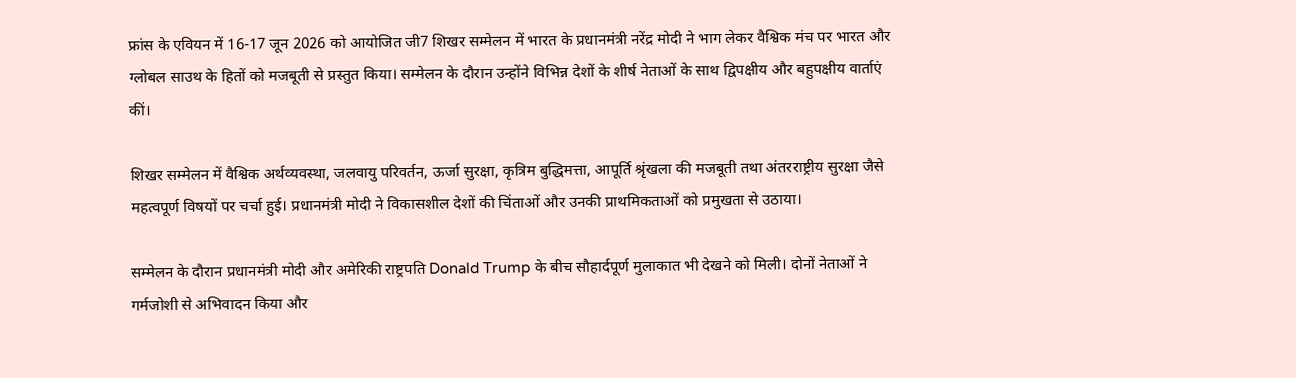फ्रांस के एवियन में 16-17 जून 2026 को आयोजित जी7 शिखर सम्मेलन में भारत के प्रधानमंत्री नरेंद्र मोदी ने भाग लेकर वैश्विक मंच पर भारत और ग्लोबल साउथ के हितों को मजबूती से प्रस्तुत किया। सम्मेलन के दौरान उन्होंने विभिन्न देशों के शीर्ष नेताओं के साथ द्विपक्षीय और बहुपक्षीय वार्ताएं कीं।

शिखर सम्मेलन में वैश्विक अर्थव्यवस्था, जलवायु परिवर्तन, ऊर्जा सुरक्षा, कृत्रिम बुद्धिमत्ता, आपूर्ति श्रृंखला की मजबूती तथा अंतरराष्ट्रीय सुरक्षा जैसे महत्वपूर्ण विषयों पर चर्चा हुई। प्रधानमंत्री मोदी ने विकासशील देशों की चिंताओं और उनकी प्राथमिकताओं को प्रमुखता से उठाया।

सम्मेलन के दौरान प्रधानमंत्री मोदी और अमेरिकी राष्ट्रपति Donald Trump के बीच सौहार्दपूर्ण मुलाकात भी देखने को मिली। दोनों नेताओं ने गर्मजोशी से अभिवादन किया और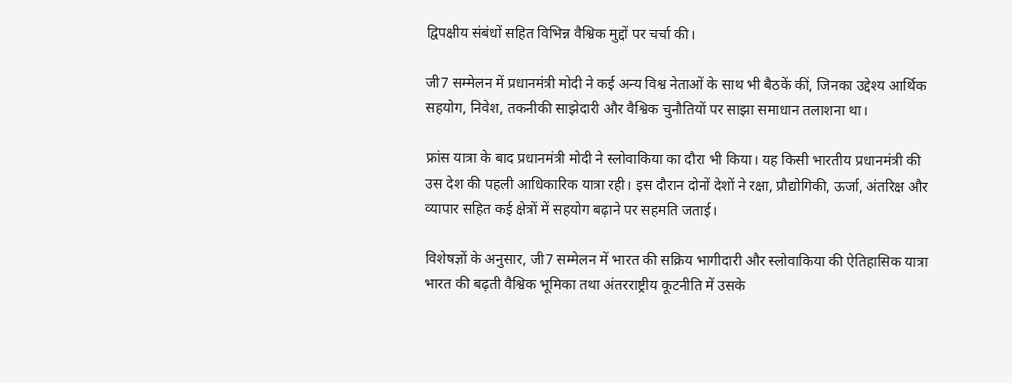द्विपक्षीय संबंधों सहित विभिन्न वैश्विक मुद्दों पर चर्चा की।

जी7 सम्मेलन में प्रधानमंत्री मोदी ने कई अन्य विश्व नेताओं के साथ भी बैठकें कीं, जिनका उद्देश्य आर्थिक सहयोग, निवेश, तकनीकी साझेदारी और वैश्विक चुनौतियों पर साझा समाधान तलाशना था।

फ्रांस यात्रा के बाद प्रधानमंत्री मोदी ने स्लोवाकिया का दौरा भी किया। यह किसी भारतीय प्रधानमंत्री की उस देश की पहली आधिकारिक यात्रा रही। इस दौरान दोनों देशों ने रक्षा, प्रौद्योगिकी, ऊर्जा, अंतरिक्ष और व्यापार सहित कई क्षेत्रों में सहयोग बढ़ाने पर सहमति जताई।

विशेषज्ञों के अनुसार, जी7 सम्मेलन में भारत की सक्रिय भागीदारी और स्लोवाकिया की ऐतिहासिक यात्रा भारत की बढ़ती वैश्विक भूमिका तथा अंतरराष्ट्रीय कूटनीति में उसके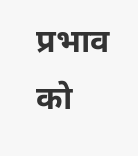प्रभाव को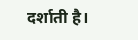दर्शाती है।